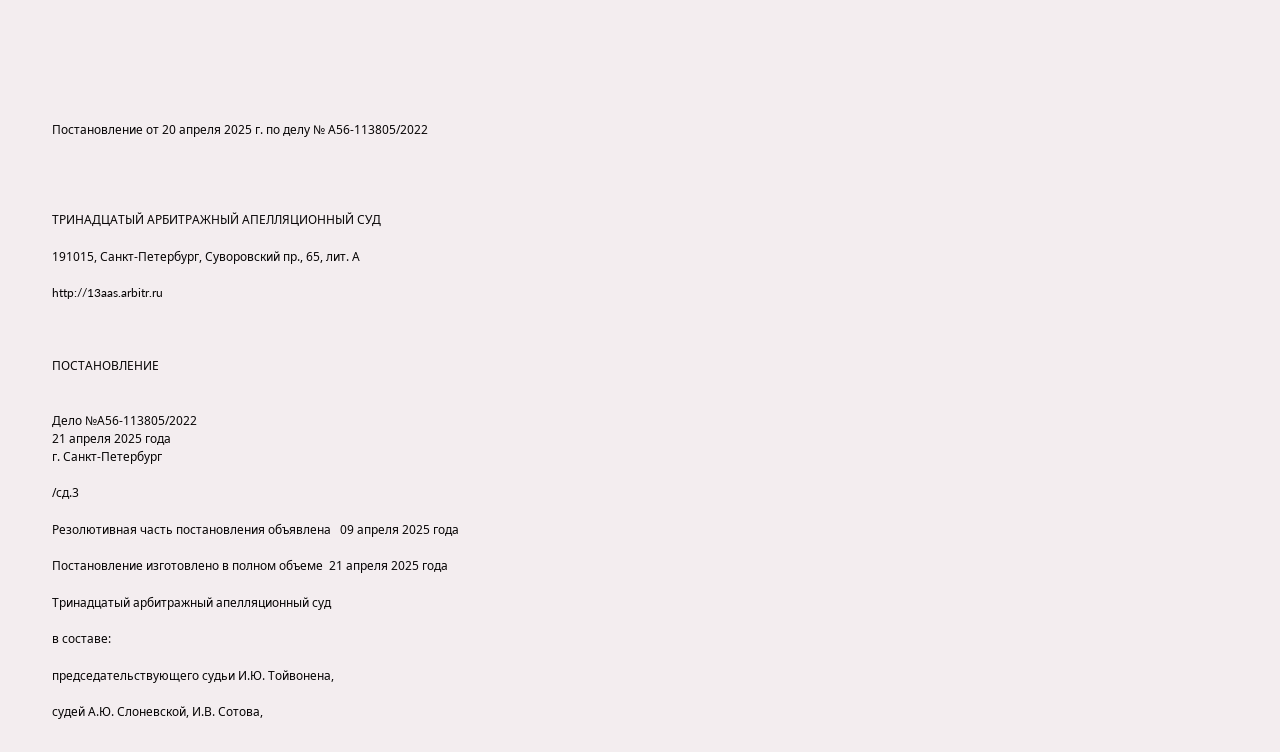Постановление от 20 апреля 2025 г. по делу № А56-113805/2022




ТРИНАДЦАТЫЙ АРБИТРАЖНЫЙ АПЕЛЛЯЦИОННЫЙ СУД

191015, Санкт-Петербург, Суворовский пр., 65, лит. А

http://13aas.arbitr.ru



ПОСТАНОВЛЕНИЕ


Дело №А56-113805/2022
21 апреля 2025 года
г. Санкт-Петербург

/сд.3

Резолютивная часть постановления объявлена   09 апреля 2025 года

Постановление изготовлено в полном объеме  21 апреля 2025 года

Тринадцатый арбитражный апелляционный суд

в составе:

председательствующего судьи И.Ю. Тойвонена,

судей А.Ю. Слоневской, И.В. Сотова,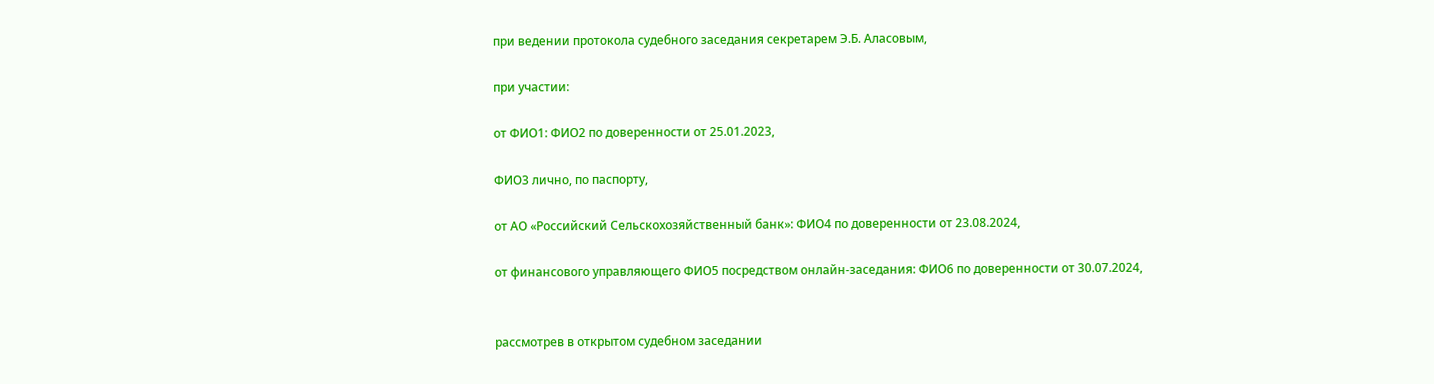при ведении протокола судебного заседания секретарем Э.Б. Аласовым,

при участии:

от ФИО1: ФИО2 по доверенности от 25.01.2023,

ФИО3 лично, по паспорту,

от АО «Российский Сельскохозяйственный банк»: ФИО4 по доверенности от 23.08.2024,

от финансового управляющего ФИО5 посредством онлайн-заседания: ФИО6 по доверенности от 30.07.2024,


рассмотрев в открытом судебном заседании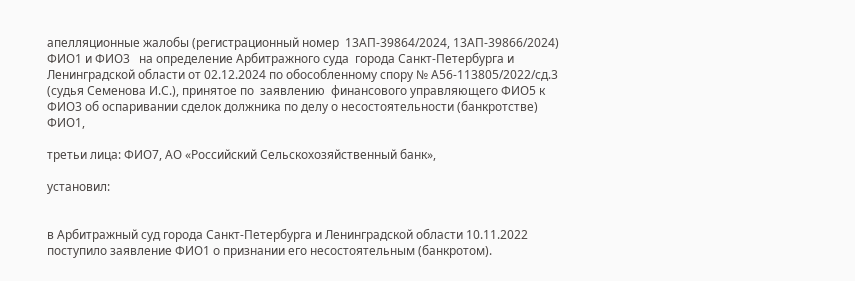апелляционные жалобы (регистрационный номер  13АП-39864/2024, 13АП-39866/2024) ФИО1 и ФИО3   на определение Арбитражного суда  города Санкт-Петербурга и Ленинградской области от 02.12.2024 по обособленному спору № А56-113805/2022/сд.3 (судья Семенова И.С.), принятое по  заявлению  финансового управляющего ФИО5 к ФИО3 об оспаривании сделок должника по делу о несостоятельности (банкротстве) ФИО1,

третьи лица: ФИО7, АО «Российский Сельскохозяйственный банк»,

установил:


в Арбитражный суд города Санкт-Петербурга и Ленинградской области 10.11.2022 поступило заявление ФИО1 о признании его несостоятельным (банкротом).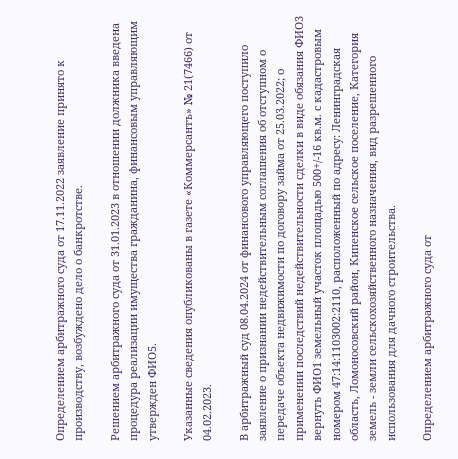Определением арбитражного суда от 17.11.2022 заявление принято к производству, возбуждено дело о банкротстве.

Решением арбитражного суда от 31.01.2023 в отношении должника введена процедура реализации имущества гражданина, финансовым управляющим утвержден ФИО5.

Указанные сведения опубликованы в газете «Коммерсантъ» № 21(7466) от 04.02.2023.

В арбитражный суд 08.04.2024 от финансового управляющего поступило заявление о признании недействительным соглашения об отступном о передаче объекта недвижимости по договору займа от 25.03.2022; о применении последствий недействительности сделки в виде обязания ФИО3 вернуть ФИО1 земельный участок площадью 500+/-16 кв.м. с кадастровым номером 47:14:1103002:2110, расположенный по адресу: Ленинградская область, Ломоносовский район, Кипенское сельское поселение, Категория земель - земли сельскохозяйственного назначения, вид разрешенного использования для дачного строительства.

Определением арбитражного суда от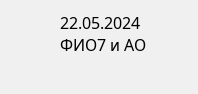22.05.2024 ФИО7 и АО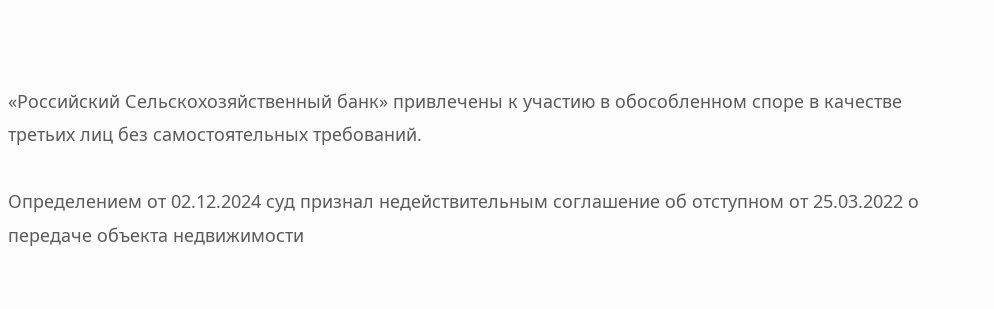«Российский Сельскохозяйственный банк» привлечены к участию в обособленном споре в качестве третьих лиц без самостоятельных требований.

Определением от 02.12.2024 суд признал недействительным соглашение об отступном от 25.03.2022 о передаче объекта недвижимости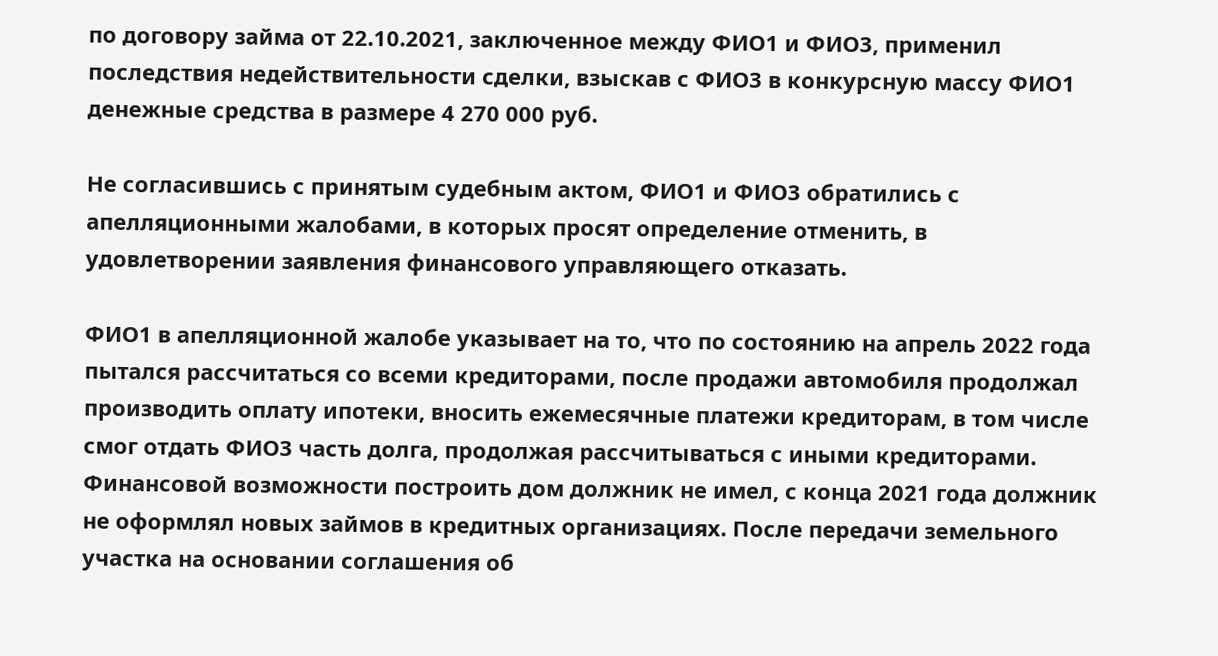по договору займа от 22.10.2021, заключенное между ФИО1 и ФИО3, применил последствия недействительности сделки, взыскав с ФИО3 в конкурсную массу ФИО1 денежные средства в размере 4 270 000 руб.

Не согласившись с принятым судебным актом, ФИО1 и ФИО3 обратились с апелляционными жалобами, в которых просят определение отменить, в удовлетворении заявления финансового управляющего отказать.

ФИО1 в апелляционной жалобе указывает на то, что по состоянию на апрель 2022 года пытался рассчитаться со всеми кредиторами, после продажи автомобиля продолжал производить оплату ипотеки, вносить ежемесячные платежи кредиторам, в том числе смог отдать ФИО3 часть долга, продолжая рассчитываться с иными кредиторами. Финансовой возможности построить дом должник не имел, с конца 2021 года должник не оформлял новых займов в кредитных организациях. После передачи земельного участка на основании соглашения об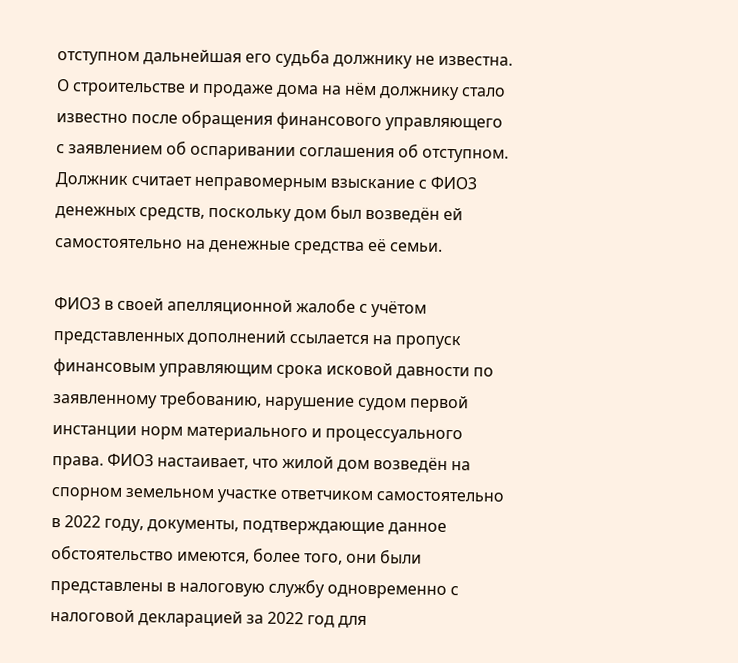отступном дальнейшая его судьба должнику не известна. О строительстве и продаже дома на нём должнику стало известно после обращения финансового управляющего с заявлением об оспаривании соглашения об отступном. Должник считает неправомерным взыскание с ФИО3 денежных средств, поскольку дом был возведён ей самостоятельно на денежные средства её семьи.

ФИО3 в своей апелляционной жалобе с учётом представленных дополнений ссылается на пропуск финансовым управляющим срока исковой давности по заявленному требованию, нарушение судом первой инстанции норм материального и процессуального права. ФИО3 настаивает, что жилой дом возведён на спорном земельном участке ответчиком самостоятельно в 2022 году, документы, подтверждающие данное обстоятельство имеются, более того, они были представлены в налоговую службу одновременно с налоговой декларацией за 2022 год для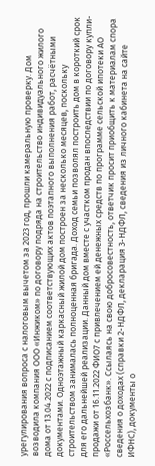урегулирования вопроса с налоговым вычетом за 2023 год, прошли камеральную проверку. Дом возводила компания ООО «Инжиком» по договору подряда на строительство индивидуального жилого дома от 13.04.2022 с подписанием соответствующих актов поэтапного выполнения работ, расчётными документами. Одноэтажный каркасный жилой дом построен за несколько месяцев, поскольку строительством занималась полноценная бригада. Доход семьи позволял построить дом в короткий срок для его дальнейшей реализации. Данный дом вместе с участком продан впоследствии по договору купли-продажи от 16.11.2022 ФИО7 с привлечением ей денежных средств по программе сельской ипотеки АО «Россельхозбанк». Ссылаясь на свою добросовестность, ответчик просит приобщить к материалам спора сведения о доходах (справки 2-НДФЛ, декларация 3-НДФЛ, сведения из личного кабинета на сайте ИФНС), документы о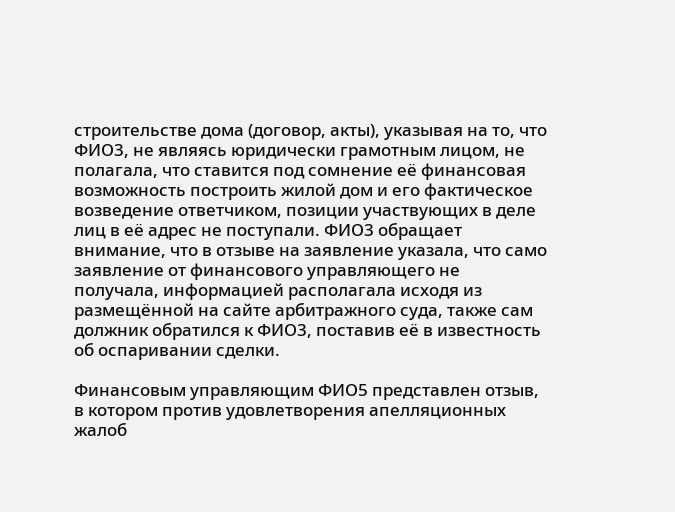строительстве дома (договор, акты), указывая на то, что ФИО3, не являясь юридически грамотным лицом, не полагала, что ставится под сомнение её финансовая возможность построить жилой дом и его фактическое возведение ответчиком, позиции участвующих в деле лиц в её адрес не поступали. ФИО3 обращает внимание, что в отзыве на заявление указала, что само заявление от финансового управляющего не получала, информацией располагала исходя из размещённой на сайте арбитражного суда, также сам должник обратился к ФИО3, поставив её в известность об оспаривании сделки.

Финансовым управляющим ФИО5 представлен отзыв, в котором против удовлетворения апелляционных жалоб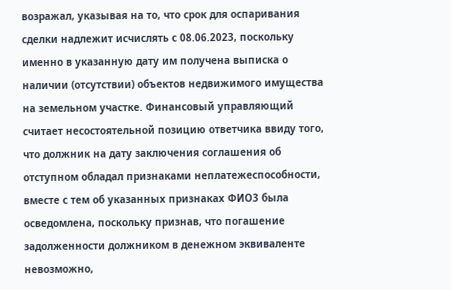возражал, указывая на то, что срок для оспаривания сделки надлежит исчислять с 08.06.2023, поскольку именно в указанную дату им получена выписка о наличии (отсутствии) объектов недвижимого имущества на земельном участке. Финансовый управляющий считает несостоятельной позицию ответчика ввиду того, что должник на дату заключения соглашения об отступном обладал признаками неплатежеспособности, вместе с тем об указанных признаках ФИО3 была осведомлена, поскольку признав, что погашение задолженности должником в денежном эквиваленте невозможно,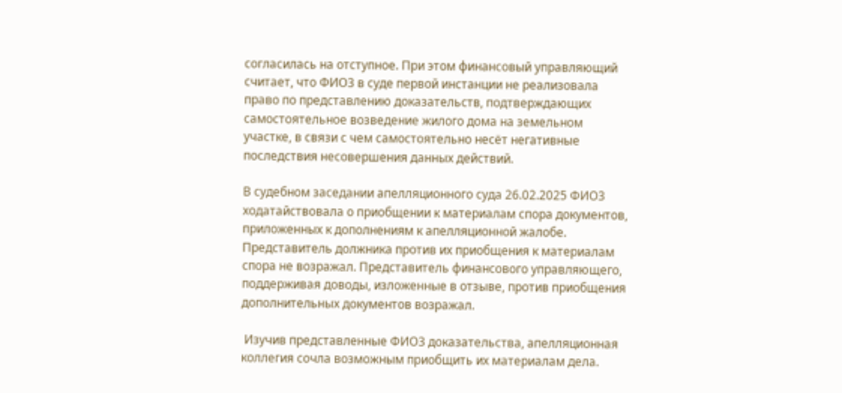согласилась на отступное. При этом финансовый управляющий считает, что ФИО3 в суде первой инстанции не реализовала право по представлению доказательств, подтверждающих самостоятельное возведение жилого дома на земельном участке, в связи с чем самостоятельно несёт негативные последствия несовершения данных действий.

В судебном заседании апелляционного суда 26.02.2025 ФИО3 ходатайствовала о приобщении к материалам спора документов, приложенных к дополнениям к апелляционной жалобе. Представитель должника против их приобщения к материалам спора не возражал. Представитель финансового управляющего, поддерживая доводы, изложенные в отзыве, против приобщения дополнительных документов возражал.

 Изучив представленные ФИО3 доказательства, апелляционная коллегия сочла возможным приобщить их материалам дела.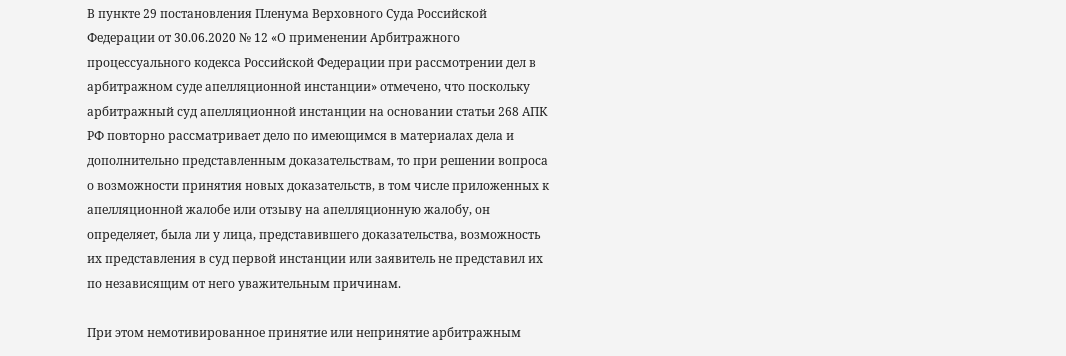В пункте 29 постановления Пленума Верховного Суда Российской Федерации от 30.06.2020 № 12 «О применении Арбитражного процессуального кодекса Российской Федерации при рассмотрении дел в арбитражном суде апелляционной инстанции» отмечено, что поскольку арбитражный суд апелляционной инстанции на основании статьи 268 АПК РФ повторно рассматривает дело по имеющимся в материалах дела и дополнительно представленным доказательствам, то при решении вопроса о возможности принятия новых доказательств, в том числе приложенных к апелляционной жалобе или отзыву на апелляционную жалобу, он определяет, была ли у лица, представившего доказательства, возможность их представления в суд первой инстанции или заявитель не представил их по независящим от него уважительным причинам.

При этом немотивированное принятие или непринятие арбитражным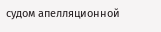судом апелляционной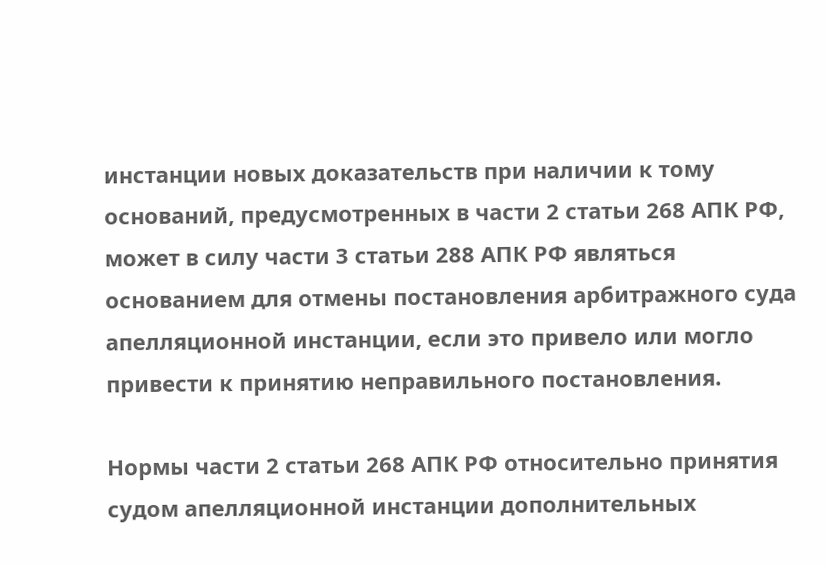инстанции новых доказательств при наличии к тому оснований, предусмотренных в части 2 статьи 268 АПК РФ, может в силу части 3 статьи 288 АПК РФ являться основанием для отмены постановления арбитражного суда апелляционной инстанции, если это привело или могло привести к принятию неправильного постановления.

Нормы части 2 статьи 268 АПК РФ относительно принятия судом апелляционной инстанции дополнительных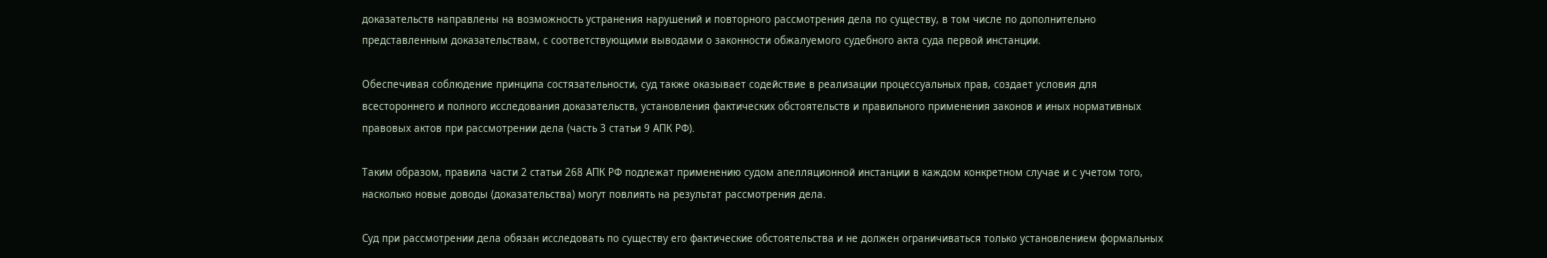доказательств направлены на возможность устранения нарушений и повторного рассмотрения дела по существу, в том числе по дополнительно представленным доказательствам, с соответствующими выводами о законности обжалуемого судебного акта суда первой инстанции.

Обеспечивая соблюдение принципа состязательности, суд также оказывает содействие в реализации процессуальных прав, создает условия для всестороннего и полного исследования доказательств, установления фактических обстоятельств и правильного применения законов и иных нормативных правовых актов при рассмотрении дела (часть 3 статьи 9 АПК РФ).

Таким образом, правила части 2 статьи 268 АПК РФ подлежат применению судом апелляционной инстанции в каждом конкретном случае и с учетом того, насколько новые доводы (доказательства) могут повлиять на результат рассмотрения дела.

Суд при рассмотрении дела обязан исследовать по существу его фактические обстоятельства и не должен ограничиваться только установлением формальных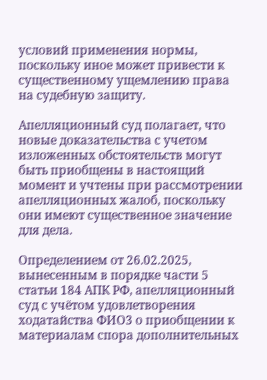условий применения нормы, поскольку иное может привести к существенному ущемлению права на судебную защиту.

Апелляционный суд полагает, что новые доказательства с учетом изложенных обстоятельств могут быть приобщены в настоящий момент и учтены при рассмотрении апелляционных жалоб, поскольку они имеют существенное значение для дела.

Определением от 26.02.2025, вынесенным в порядке части 5 статьи 184 АПК РФ, апелляционный суд с учётом удовлетворения ходатайства ФИО3 о приобщении к материалам спора дополнительных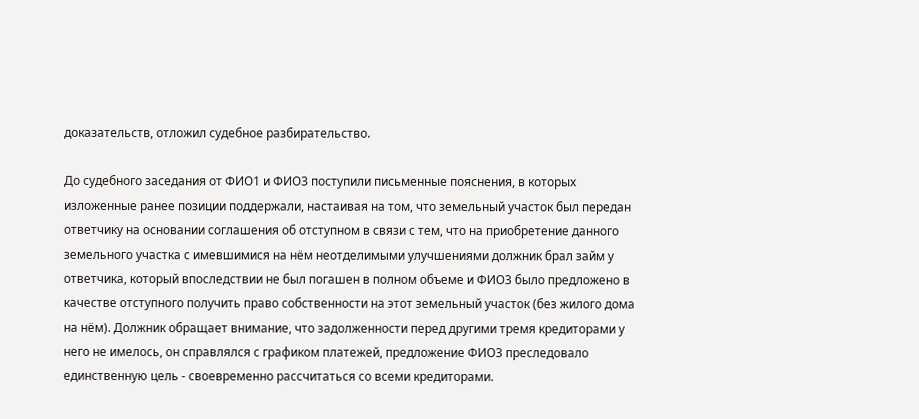доказательств, отложил судебное разбирательство.

До судебного заседания от ФИО1 и ФИО3 поступили письменные пояснения, в которых изложенные ранее позиции поддержали, настаивая на том, что земельный участок был передан ответчику на основании соглашения об отступном в связи с тем, что на приобретение данного земельного участка с имевшимися на нём неотделимыми улучшениями должник брал займ у ответчика, который впоследствии не был погашен в полном объеме и ФИО3 было предложено в качестве отступного получить право собственности на этот земельный участок (без жилого дома на нём). Должник обращает внимание, что задолженности перед другими тремя кредиторами у него не имелось, он справлялся с графиком платежей, предложение ФИО3 преследовало единственную цель - своевременно рассчитаться со всеми кредиторами.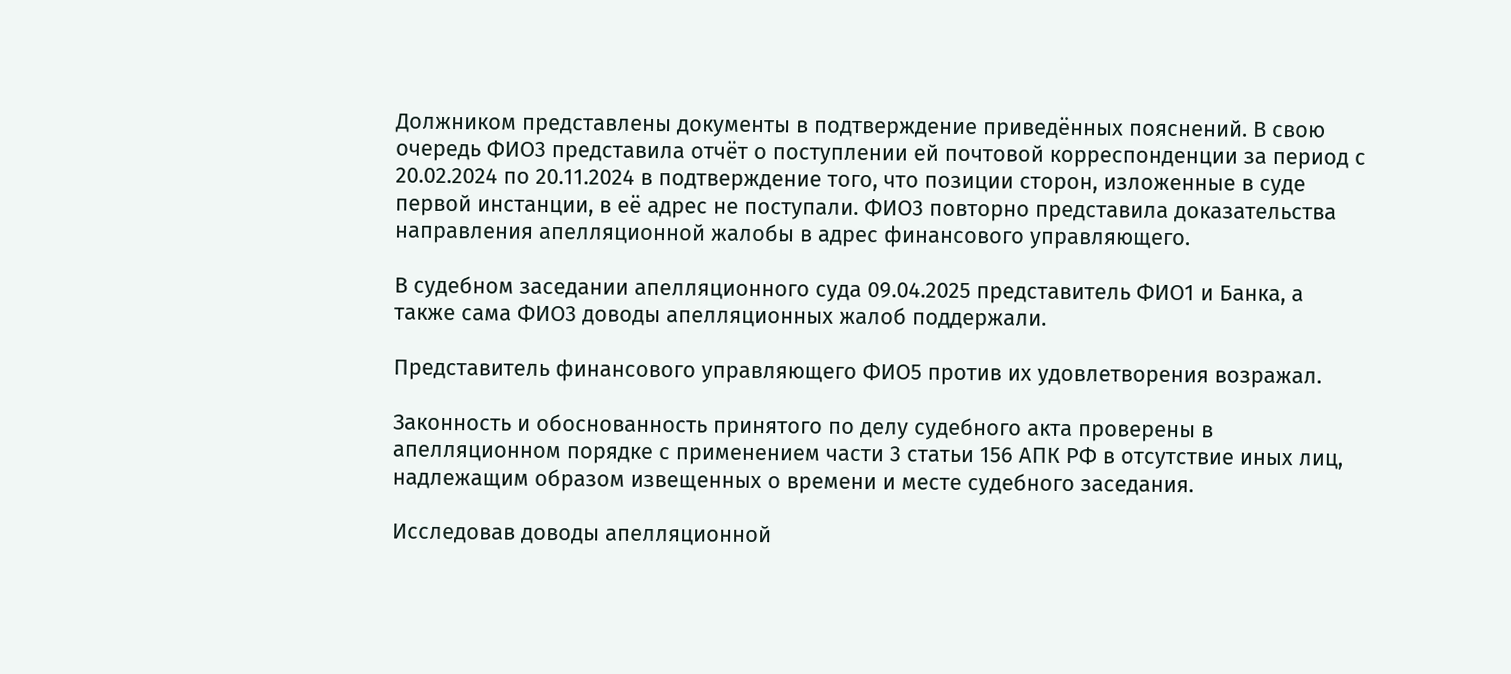Должником представлены документы в подтверждение приведённых пояснений. В свою очередь ФИО3 представила отчёт о поступлении ей почтовой корреспонденции за период с 20.02.2024 по 20.11.2024 в подтверждение того, что позиции сторон, изложенные в суде первой инстанции, в её адрес не поступали. ФИО3 повторно представила доказательства направления апелляционной жалобы в адрес финансового управляющего.

В судебном заседании апелляционного суда 09.04.2025 представитель ФИО1 и Банка, а также сама ФИО3 доводы апелляционных жалоб поддержали.

Представитель финансового управляющего ФИО5 против их удовлетворения возражал.

Законность и обоснованность принятого по делу судебного акта проверены в апелляционном порядке с применением части 3 статьи 156 АПК РФ в отсутствие иных лиц, надлежащим образом извещенных о времени и месте судебного заседания.

Исследовав доводы апелляционной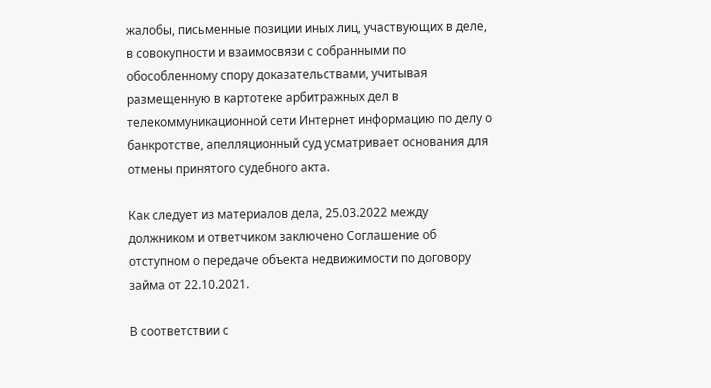жалобы, письменные позиции иных лиц, участвующих в деле, в совокупности и взаимосвязи с собранными по обособленному спору доказательствами, учитывая размещенную в картотеке арбитражных дел в телекоммуникационной сети Интернет информацию по делу о банкротстве, апелляционный суд усматривает основания для отмены принятого судебного акта.

Как следует из материалов дела, 25.03.2022 между должником и ответчиком заключено Соглашение об отступном о передаче объекта недвижимости по договору займа от 22.10.2021.

В соответствии с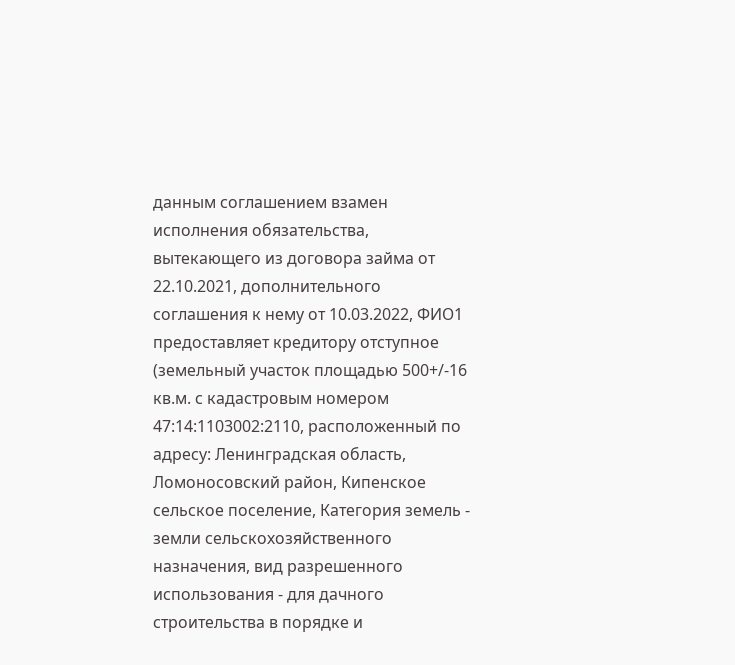данным соглашением взамен исполнения обязательства, вытекающего из договора займа от 22.10.2021, дополнительного соглашения к нему от 10.03.2022, ФИО1 предоставляет кредитору отступное (земельный участок площадью 500+/-16 кв.м. с кадастровым номером 47:14:1103002:2110, расположенный по адресу: Ленинградская область, Ломоносовский район, Кипенское сельское поселение, Категория земель - земли сельскохозяйственного назначения, вид разрешенного использования - для дачного строительства в порядке и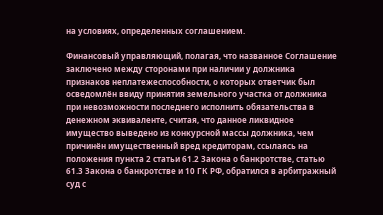на условиях, определенных соглашением.

Финансовый управляющий, полагая, что названное Соглашение заключено между сторонами при наличии у должника признаков неплатежеспособности, о которых ответчик был осведомлён ввиду принятия земельного участка от должника при невозможности последнего исполнить обязательства в денежном эквиваленте, считая, что данное ликвидное имущество выведено из конкурсной массы должника, чем причинён имущественный вред кредиторам, ссылаясь на положения пункта 2 статьи 61.2 Закона о банкротстве, статью 61.3 Закона о банкротстве и 10 ГК РФ, обратился в арбитражный суд с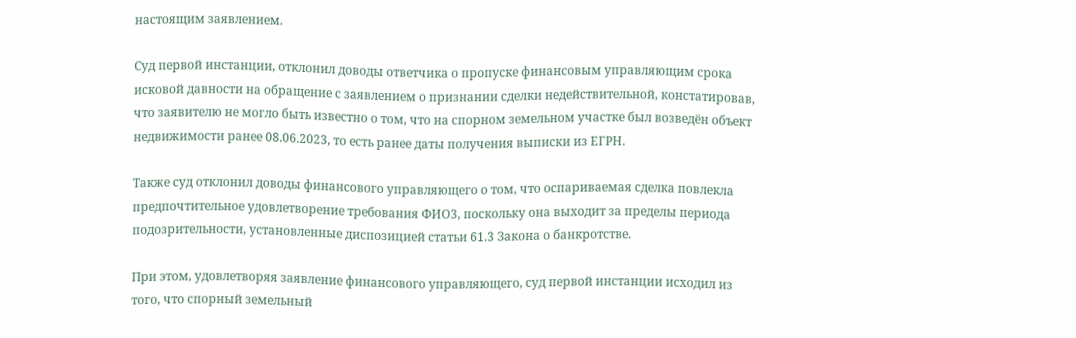настоящим заявлением.

Суд первой инстанции, отклонил доводы ответчика о пропуске финансовым управляющим срока исковой давности на обращение с заявлением о признании сделки недействительной, констатировав, что заявителю не могло быть известно о том, что на спорном земельном участке был возведён объект недвижимости ранее 08.06.2023, то есть ранее даты получения выписки из ЕГРН.

Также суд отклонил доводы финансового управляющего о том, что оспариваемая сделка повлекла предпочтительное удовлетворение требования ФИО3, поскольку она выходит за пределы периода подозрительности, установленные диспозицией статьи 61.3 Закона о банкротстве.

При этом, удовлетворяя заявление финансового управляющего, суд первой инстанции исходил из того, что спорный земельный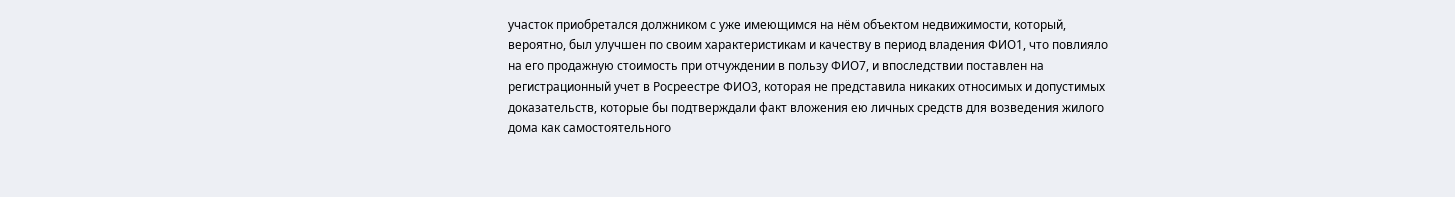участок приобретался должником с уже имеющимся на нём объектом недвижимости, который, вероятно, был улучшен по своим характеристикам и качеству в период владения ФИО1, что повлияло на его продажную стоимость при отчуждении в пользу ФИО7, и впоследствии поставлен на регистрационный учет в Росреестре ФИО3, которая не представила никаких относимых и допустимых доказательств, которые бы подтверждали факт вложения ею личных средств для возведения жилого дома как самостоятельного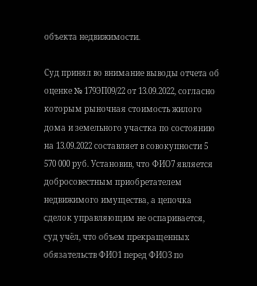объекта недвижимости.

Суд принял во внимание выводы отчета об оценке № 179ЭП09/22 от 13.09.2022, согласно которым рыночная стоимость жилого дома и земельного участка по состоянию на 13.09.2022 составляет в совокупности 5 570 000 руб. Установив, что ФИО7 является добросовестным приобретателем недвижимого имущества, а цепочка сделок управляющим не оспаривается, суд учёл, что объем прекращенных обязательств ФИО1 перед ФИО3 по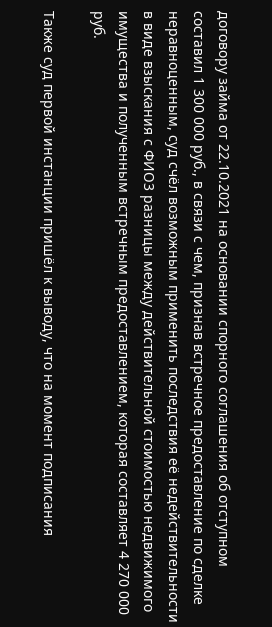договору займа от 22.10.2021 на основании спорного соглашения об отступном составил 1 300 000 руб., в связи с чем, признав встречное предоставление по сделке неравноценным, суд счёл возможным применить последствия её недействительности в виде взыскания с ФИО3 разницы между действительной стоимостью недвижимого имущества и полученным встречным предоставлением, которая составляет 4 270 000 руб.

Также суд первой инстанции пришёл к выводу, что на момент подписания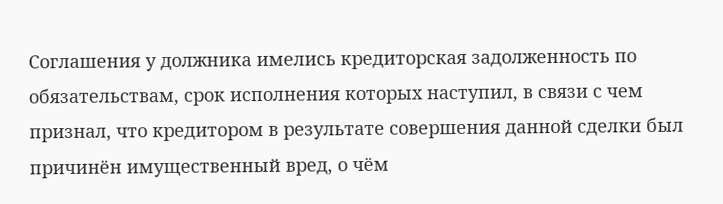Соглашения у должника имелись кредиторская задолженность по обязательствам, срок исполнения которых наступил, в связи с чем признал, что кредитором в результате совершения данной сделки был причинён имущественный вред, о чём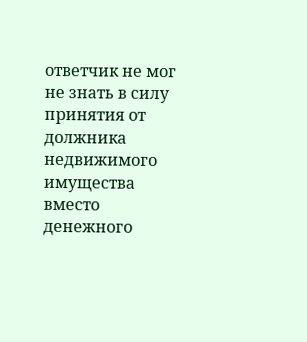ответчик не мог не знать в силу принятия от должника недвижимого имущества вместо денежного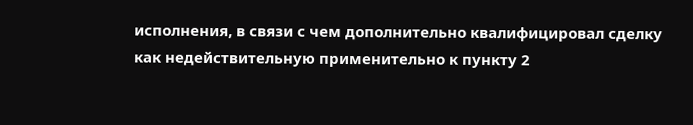исполнения, в связи с чем дополнительно квалифицировал сделку как недействительную применительно к пункту 2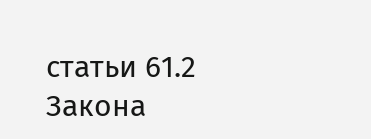статьи 61.2 Закона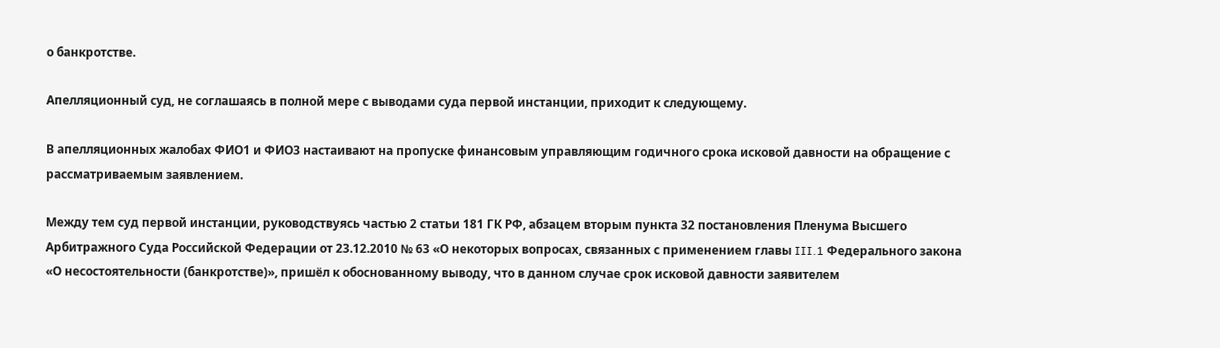о банкротстве.

Апелляционный суд, не соглашаясь в полной мере с выводами суда первой инстанции, приходит к следующему.

В апелляционных жалобах ФИО1 и ФИО3 настаивают на пропуске финансовым управляющим годичного срока исковой давности на обращение с рассматриваемым заявлением.

Между тем суд первой инстанции, руководствуясь частью 2 статьи 181 ГК РФ, абзацем вторым пункта 32 постановления Пленума Высшего Арбитражного Суда Российской Федерации от 23.12.2010 № 63 «О некоторых вопросах, связанных с применением главы III.1 Федерального закона «О несостоятельности (банкротстве)», пришёл к обоснованному выводу, что в данном случае срок исковой давности заявителем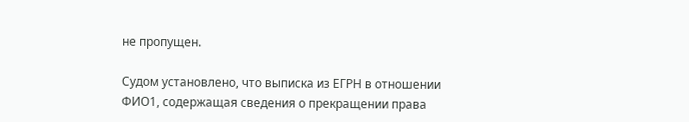не пропущен.

Судом установлено, что выписка из ЕГРН в отношении ФИО1, содержащая сведения о прекращении права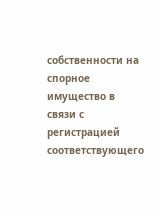собственности на спорное имущество в связи с регистрацией соответствующего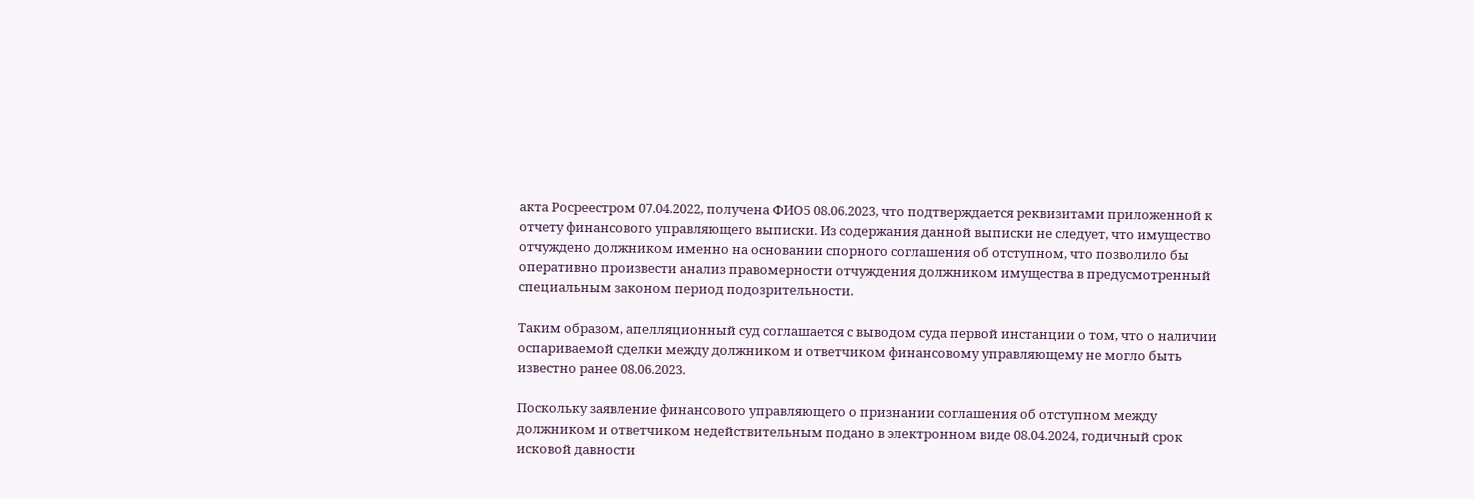акта Росреестром 07.04.2022, получена ФИО5 08.06.2023, что подтверждается реквизитами приложенной к отчету финансового управляющего выписки. Из содержания данной выписки не следует, что имущество отчуждено должником именно на основании спорного соглашения об отступном, что позволило бы оперативно произвести анализ правомерности отчуждения должником имущества в предусмотренный специальным законом период подозрительности.

Таким образом, апелляционный суд соглашается с выводом суда первой инстанции о том, что о наличии оспариваемой сделки между должником и ответчиком финансовому управляющему не могло быть известно ранее 08.06.2023.

Поскольку заявление финансового управляющего о признании соглашения об отступном между должником и ответчиком недействительным подано в электронном виде 08.04.2024, годичный срок исковой давности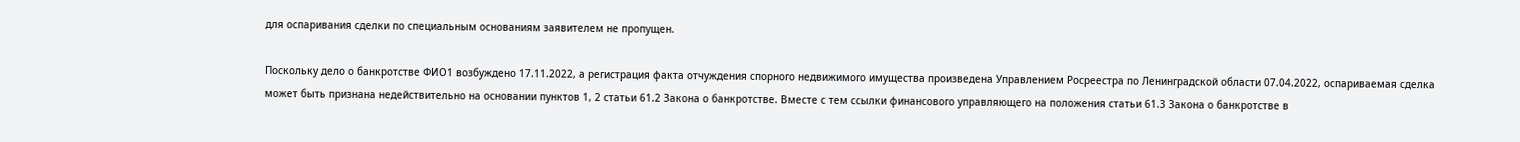для оспаривания сделки по специальным основаниям заявителем не пропущен.

Поскольку дело о банкротстве ФИО1 возбуждено 17.11.2022, а регистрация факта отчуждения спорного недвижимого имущества произведена Управлением Росреестра по Ленинградской области 07.04.2022, оспариваемая сделка может быть признана недействительно на основании пунктов 1, 2 статьи 61.2 Закона о банкротстве. Вместе с тем ссылки финансового управляющего на положения статьи 61.3 Закона о банкротстве в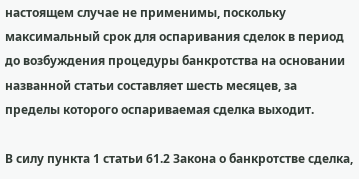настоящем случае не применимы, поскольку максимальный срок для оспаривания сделок в период до возбуждения процедуры банкротства на основании названной статьи составляет шесть месяцев, за пределы которого оспариваемая сделка выходит.

В силу пункта 1 статьи 61.2 Закона о банкротстве сделка,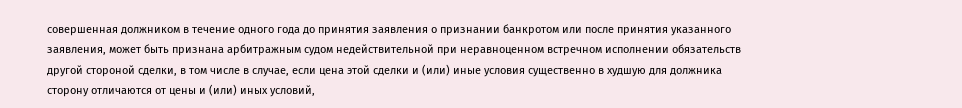совершенная должником в течение одного года до принятия заявления о признании банкротом или после принятия указанного заявления, может быть признана арбитражным судом недействительной при неравноценном встречном исполнении обязательств другой стороной сделки, в том числе в случае, если цена этой сделки и (или) иные условия существенно в худшую для должника сторону отличаются от цены и (или) иных условий,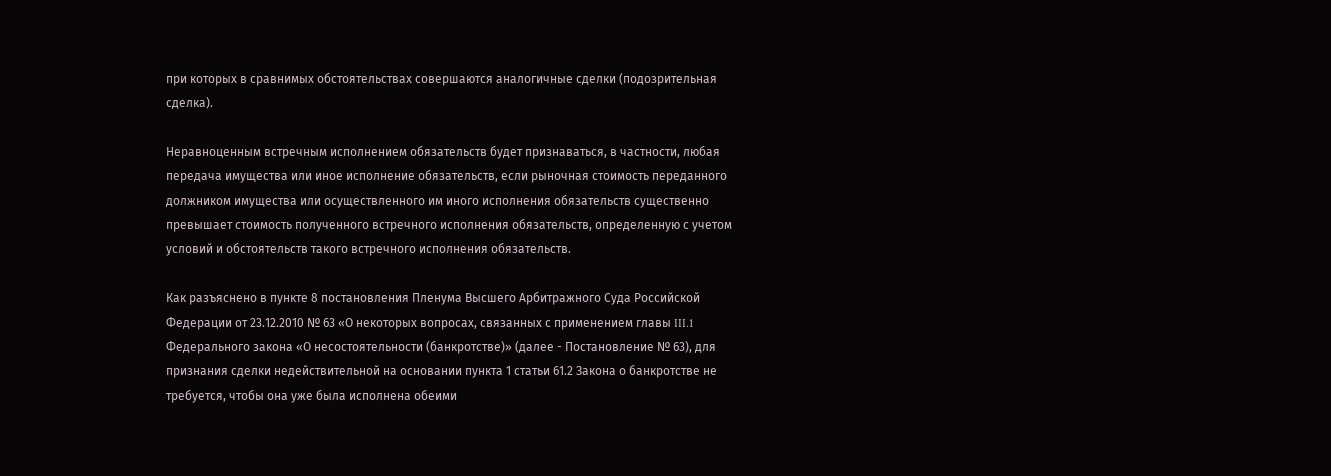при которых в сравнимых обстоятельствах совершаются аналогичные сделки (подозрительная сделка).

Неравноценным встречным исполнением обязательств будет признаваться, в частности, любая передача имущества или иное исполнение обязательств, если рыночная стоимость переданного должником имущества или осуществленного им иного исполнения обязательств существенно превышает стоимость полученного встречного исполнения обязательств, определенную с учетом условий и обстоятельств такого встречного исполнения обязательств.

Как разъяснено в пункте 8 постановления Пленума Высшего Арбитражного Суда Российской Федерации от 23.12.2010 № 63 «О некоторых вопросах, связанных с применением главы III.1 Федерального закона «О несостоятельности (банкротстве)» (далее - Постановление № 63), для признания сделки недействительной на основании пункта 1 статьи 61.2 Закона о банкротстве не требуется, чтобы она уже была исполнена обеими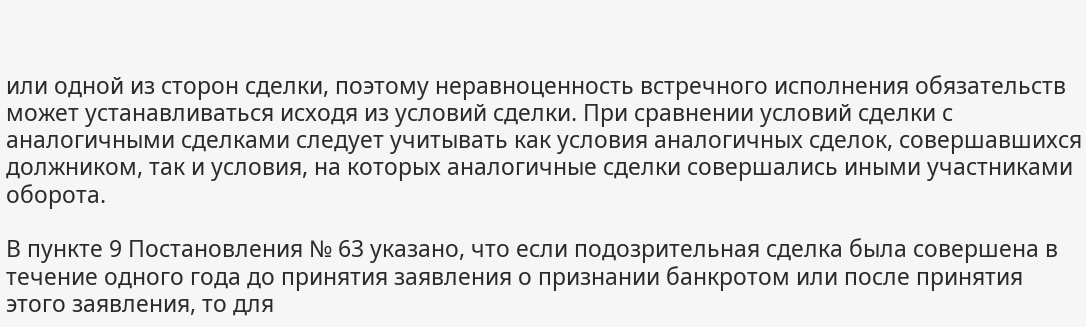или одной из сторон сделки, поэтому неравноценность встречного исполнения обязательств может устанавливаться исходя из условий сделки. При сравнении условий сделки с аналогичными сделками следует учитывать как условия аналогичных сделок, совершавшихся должником, так и условия, на которых аналогичные сделки совершались иными участниками оборота.

В пункте 9 Постановления № 63 указано, что если подозрительная сделка была совершена в течение одного года до принятия заявления о признании банкротом или после принятия этого заявления, то для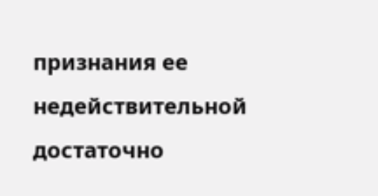признания ее недействительной достаточно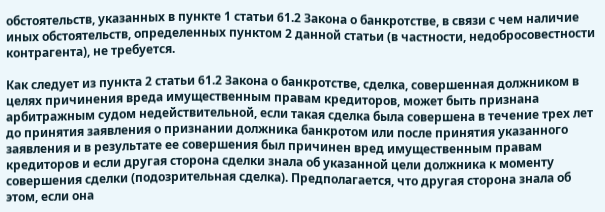обстоятельств, указанных в пункте 1 статьи 61.2 Закона о банкротстве, в связи с чем наличие иных обстоятельств, определенных пунктом 2 данной статьи (в частности, недобросовестности контрагента), не требуется.

Как следует из пункта 2 статьи 61.2 Закона о банкротстве, сделка, совершенная должником в целях причинения вреда имущественным правам кредиторов, может быть признана арбитражным судом недействительной, если такая сделка была совершена в течение трех лет до принятия заявления о признании должника банкротом или после принятия указанного заявления и в результате ее совершения был причинен вред имущественным правам кредиторов и если другая сторона сделки знала об указанной цели должника к моменту совершения сделки (подозрительная сделка). Предполагается, что другая сторона знала об этом, если она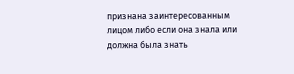признана заинтересованным лицом либо если она знала или должна была знать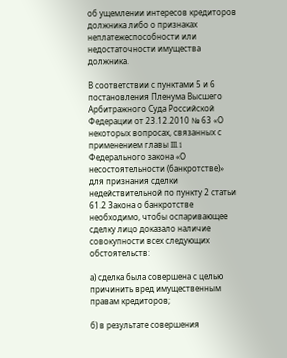об ущемлении интересов кредиторов должника либо о признаках неплатежеспособности или недостаточности имущества должника.

В соответствии с пунктами 5 и 6 постановления Пленума Высшего Арбитражного Суда Российской Федерации от 23.12.2010 № 63 «О некоторых вопросах, связанных с применением главы III.1 Федерального закона «О несостоятельности (банкротстве)» для признания сделки недействительной по пункту 2 статьи 61.2 Закона о банкротстве необходимо, чтобы оспаривающее сделку лицо доказало наличие совокупности всех следующих обстоятельств:

а) сделка была совершена с целью причинить вред имущественным правам кредиторов;

б) в результате совершения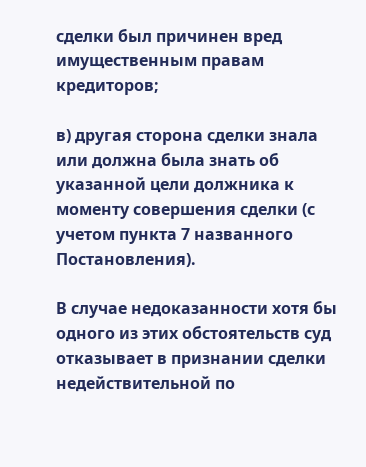сделки был причинен вред имущественным правам кредиторов;

в) другая сторона сделки знала или должна была знать об указанной цели должника к моменту совершения сделки (с учетом пункта 7 названного Постановления).

В случае недоказанности хотя бы одного из этих обстоятельств суд отказывает в признании сделки недействительной по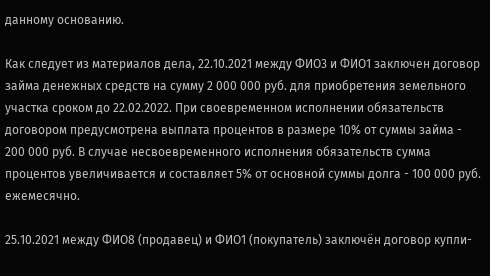данному основанию.

Как следует из материалов дела, 22.10.2021 между ФИО3 и ФИО1 заключен договор займа денежных средств на сумму 2 000 000 руб. для приобретения земельного участка сроком до 22.02.2022. При своевременном исполнении обязательств договором предусмотрена выплата процентов в размере 10% от суммы займа - 200 000 руб. В случае несвоевременного исполнения обязательств сумма процентов увеличивается и составляет 5% от основной суммы долга - 100 000 руб. ежемесячно.

25.10.2021 между ФИО8 (продавец) и ФИО1 (покупатель) заключён договор купли-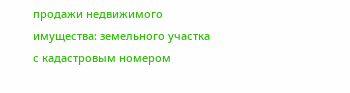продажи недвижимого имущества: земельного участка с кадастровым номером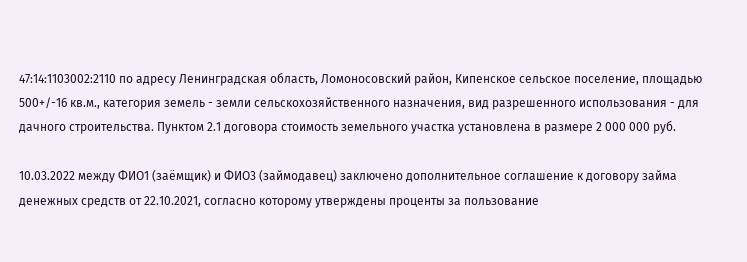47:14:1103002:2110 по адресу Ленинградская область, Ломоносовский район, Кипенское сельское поселение, площадью 500+/-16 кв.м., категория земель - земли сельскохозяйственного назначения, вид разрешенного использования - для дачного строительства. Пунктом 2.1 договора стоимость земельного участка установлена в размере 2 000 000 руб.

10.03.2022 между ФИО1 (заёмщик) и ФИО3 (займодавец) заключено дополнительное соглашение к договору займа денежных средств от 22.10.2021, согласно которому утверждены проценты за пользование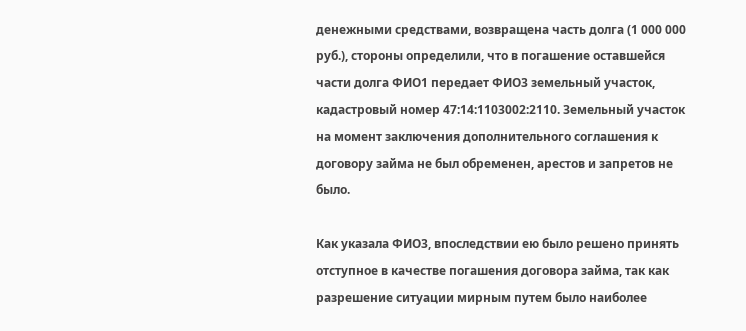денежными средствами, возвращена часть долга (1 000 000 руб.), стороны определили, что в погашение оставшейся части долга ФИО1 передает ФИО3 земельный участок, кадастровый номер 47:14:1103002:2110. Земельный участок на момент заключения дополнительного соглашения к договору займа не был обременен, арестов и запретов не было.

Как указала ФИО3, впоследствии ею было решено принять отступное в качестве погашения договора займа, так как разрешение ситуации мирным путем было наиболее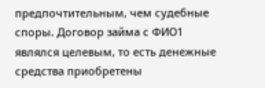предпочтительным, чем судебные споры. Договор займа с ФИО1 являлся целевым, то есть денежные средства приобретены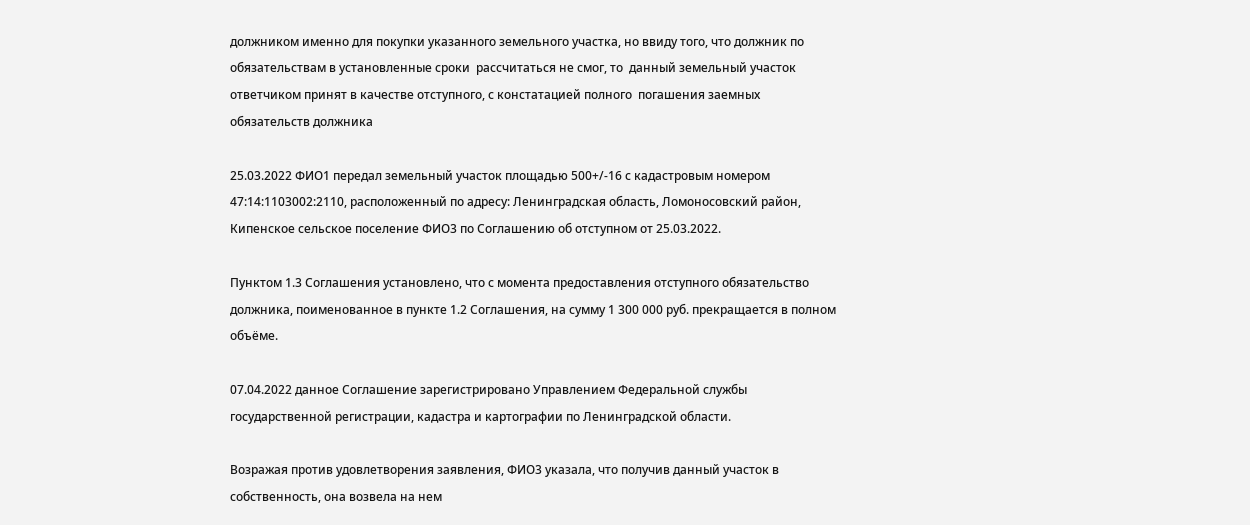должником именно для покупки указанного земельного участка, но ввиду того, что должник по обязательствам в установленные сроки  рассчитаться не смог, то  данный земельный участок ответчиком принят в качестве отступного, с констатацией полного  погашения заемных обязательств должника

25.03.2022 ФИО1 передал земельный участок площадью 500+/-16 с кадастровым номером 47:14:1103002:2110, расположенный по адресу: Ленинградская область, Ломоносовский район, Кипенское сельское поселение ФИО3 по Соглашению об отступном от 25.03.2022.

Пунктом 1.3 Соглашения установлено, что с момента предоставления отступного обязательство должника, поименованное в пункте 1.2 Соглашения, на сумму 1 300 000 руб. прекращается в полном объёме.

07.04.2022 данное Соглашение зарегистрировано Управлением Федеральной службы государственной регистрации, кадастра и картографии по Ленинградской области.

Возражая против удовлетворения заявления, ФИО3 указала, что получив данный участок в собственность, она возвела на нем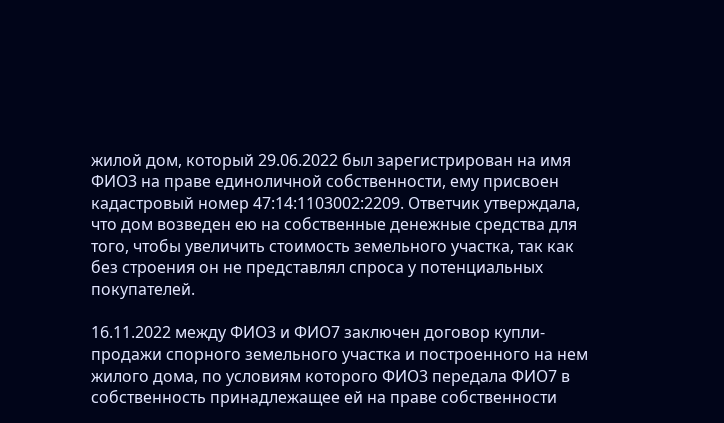жилой дом, который 29.06.2022 был зарегистрирован на имя ФИО3 на праве единоличной собственности, ему присвоен кадастровый номер 47:14:1103002:2209. Ответчик утверждала, что дом возведен ею на собственные денежные средства для того, чтобы увеличить стоимость земельного участка, так как без строения он не представлял спроса у потенциальных покупателей.

16.11.2022 между ФИО3 и ФИО7 заключен договор купли-продажи спорного земельного участка и построенного на нем жилого дома, по условиям которого ФИО3 передала ФИО7 в собственность принадлежащее ей на праве собственности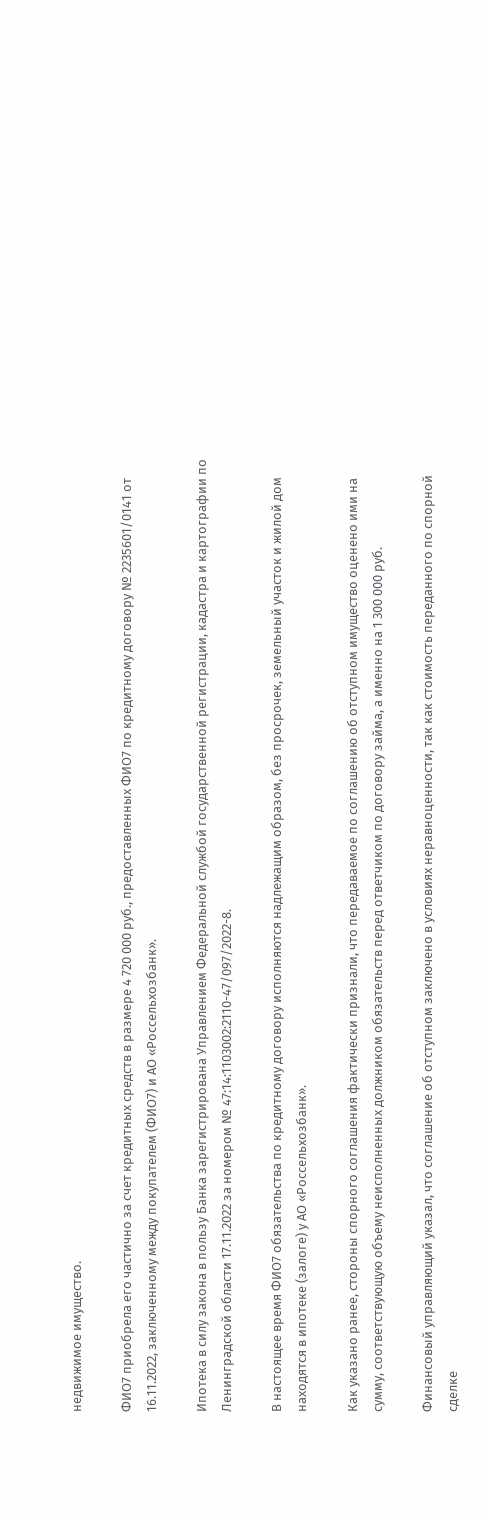недвижимое имущество.

ФИО7 приобрела его частично за счет кредитных средств в размере 4 720 000 руб., предоставленных ФИО7 по кредитному договору № 2235601/0141 от 16.11.2022, заключенному между покупателем (ФИО7) и АО «Россельхозбанк».

Ипотека в силу закона в пользу Банка зарегистрирована Управлением Федеральной службой государственной регистрации, кадастра и картографии по Ленинградской области 17.11.2022 за номером № 47:14:1103002:2110-47/097/2022-8.

В настоящее время ФИО7 обязательства по кредитному договору исполняются надлежащим образом, без просрочек, земельный участок и жилой дом находятся в ипотеке (залоге) у АО «Россельхозбанк».

Как указано ранее, стороны спорного соглашения фактически признали, что передаваемое по соглашению об отступном имущество оценено ими на сумму, соответствующую объему неисполненных должником обязательств перед ответчиком по договору займа, а именно на 1 300 000 руб.

Финансовый управляющий указал, что соглашение об отступном заключено в условиях неравноценности, так как стоимость переданного по спорной сделке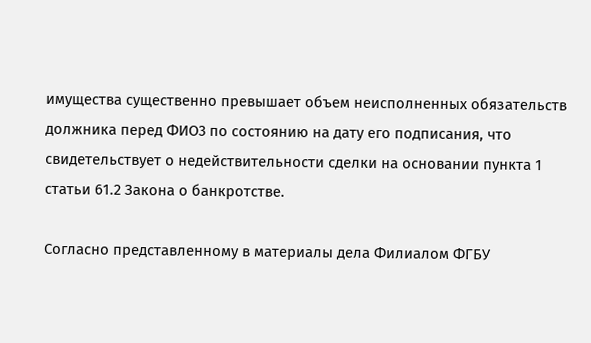имущества существенно превышает объем неисполненных обязательств должника перед ФИО3 по состоянию на дату его подписания, что свидетельствует о недействительности сделки на основании пункта 1 статьи 61.2 Закона о банкротстве.

Согласно представленному в материалы дела Филиалом ФГБУ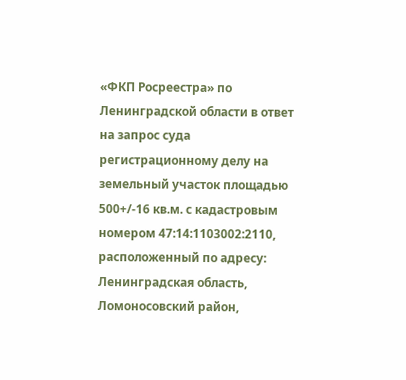«ФКП Росреестра» по Ленинградской области в ответ на запрос суда регистрационному делу на земельный участок площадью 500+/-16 кв.м. с кадастровым номером 47:14:1103002:2110, расположенный по адресу: Ленинградская область, Ломоносовский район,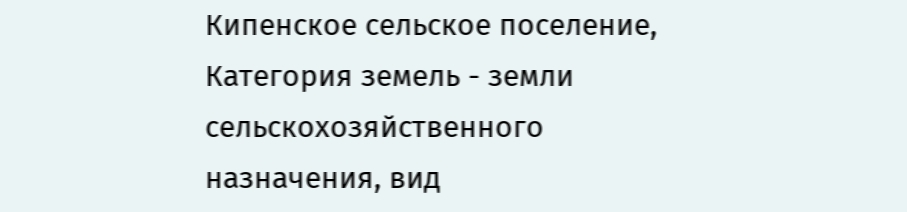Кипенское сельское поселение, Категория земель - земли сельскохозяйственного назначения, вид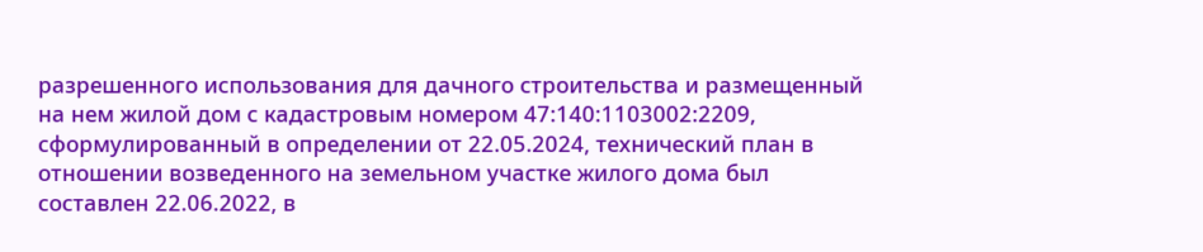разрешенного использования для дачного строительства и размещенный на нем жилой дом с кадастровым номером 47:140:1103002:2209, сформулированный в определении от 22.05.2024, технический план в отношении возведенного на земельном участке жилого дома был составлен 22.06.2022, в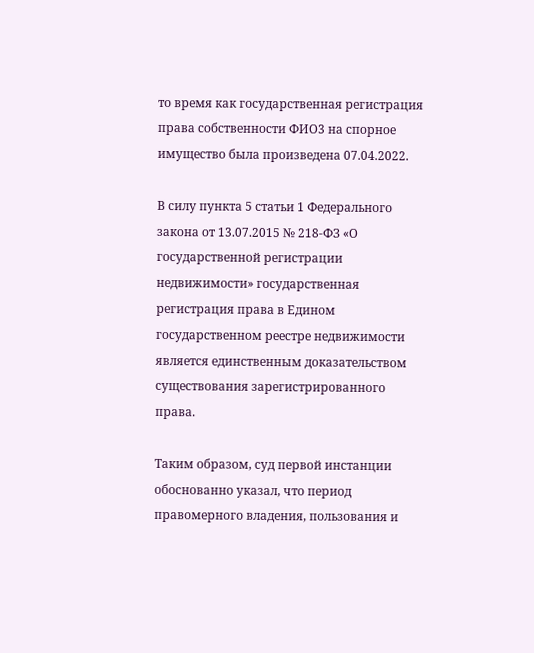то время как государственная регистрация права собственности ФИО3 на спорное имущество была произведена 07.04.2022.

В силу пункта 5 статьи 1 Федерального закона от 13.07.2015 № 218-ФЗ «О государственной регистрации недвижимости» государственная регистрация права в Едином государственном реестре недвижимости является единственным доказательством существования зарегистрированного права.

Таким образом, суд первой инстанции обоснованно указал, что период правомерного владения, пользования и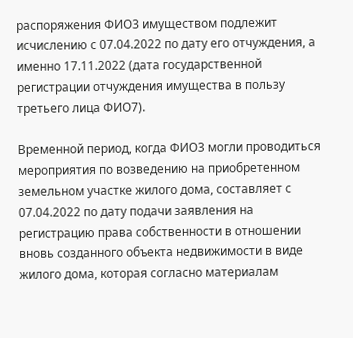распоряжения ФИО3 имуществом подлежит исчислению с 07.04.2022 по дату его отчуждения, а именно 17.11.2022 (дата государственной регистрации отчуждения имущества в пользу третьего лица ФИО7).

Временной период, когда ФИО3 могли проводиться мероприятия по возведению на приобретенном земельном участке жилого дома, составляет с 07.04.2022 по дату подачи заявления на регистрацию права собственности в отношении вновь созданного объекта недвижимости в виде жилого дома, которая согласно материалам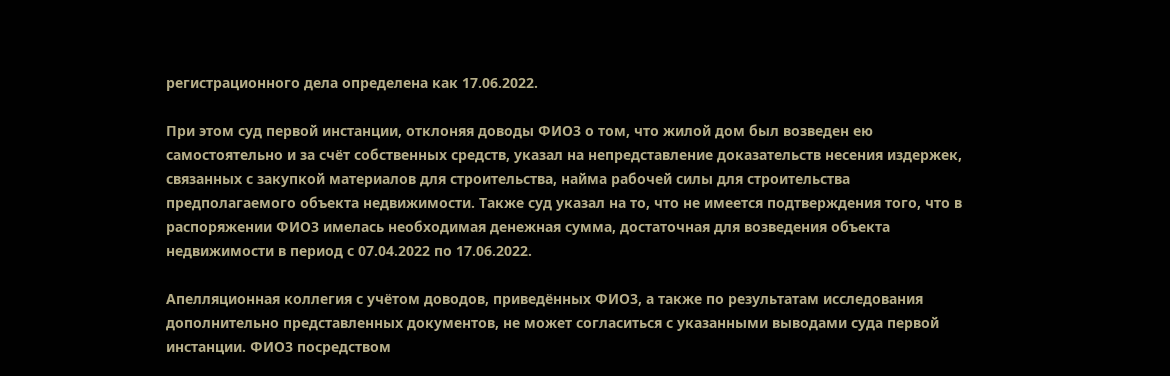регистрационного дела определена как 17.06.2022.

При этом суд первой инстанции, отклоняя доводы ФИО3 о том, что жилой дом был возведен ею самостоятельно и за счёт собственных средств, указал на непредставление доказательств несения издержек, связанных с закупкой материалов для строительства, найма рабочей силы для строительства предполагаемого объекта недвижимости. Также суд указал на то, что не имеется подтверждения того, что в распоряжении ФИО3 имелась необходимая денежная сумма, достаточная для возведения объекта недвижимости в период с 07.04.2022 по 17.06.2022.

Апелляционная коллегия с учётом доводов, приведённых ФИО3, а также по результатам исследования дополнительно представленных документов, не может согласиться с указанными выводами суда первой инстанции. ФИО3 посредством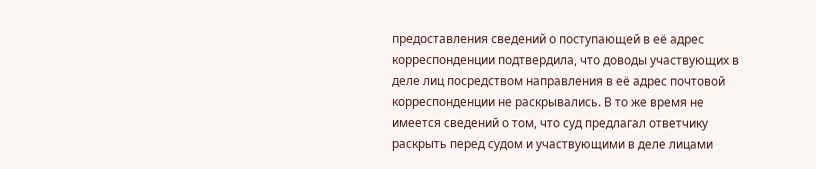предоставления сведений о поступающей в её адрес корреспонденции подтвердила, что доводы участвующих в деле лиц посредством направления в её адрес почтовой корреспонденции не раскрывались. В то же время не имеется сведений о том, что суд предлагал ответчику раскрыть перед судом и участвующими в деле лицами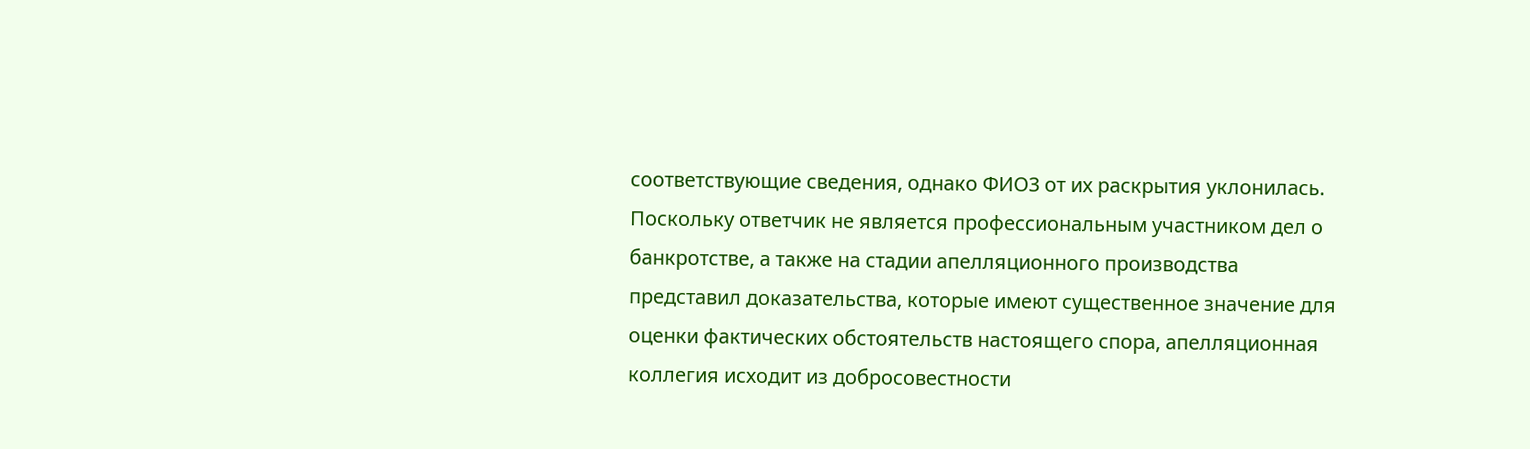соответствующие сведения, однако ФИО3 от их раскрытия уклонилась. Поскольку ответчик не является профессиональным участником дел о банкротстве, а также на стадии апелляционного производства представил доказательства, которые имеют существенное значение для оценки фактических обстоятельств настоящего спора, апелляционная коллегия исходит из добросовестности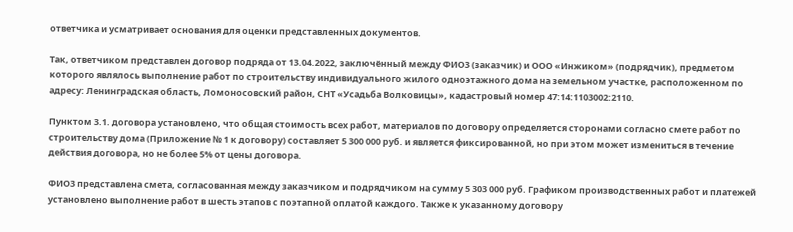ответчика и усматривает основания для оценки представленных документов.

Так, ответчиком представлен договор подряда от 13.04.2022, заключённый между ФИО3 (заказчик) и ООО «Инжиком» (подрядчик), предметом которого являлось выполнение работ по строительству индивидуального жилого одноэтажного дома на земельном участке, расположенном по адресу: Ленинградская область, Ломоносовский район, СНТ «Усадьба Волковицы», кадастровый номер 47:14:1103002:2110.

Пунктом 3.1. договора установлено, что общая стоимость всех работ, материалов по договору определяется сторонами согласно смете работ по строительству дома (Приложение № 1 к договору) составляет 5 300 000 руб. и является фиксированной, но при этом может измениться в течение действия договора, но не более 5% от цены договора.

ФИО3 представлена смета, согласованная между заказчиком и подрядчиком на сумму 5 303 000 руб. Графиком производственных работ и платежей установлено выполнение работ в шесть этапов с поэтапной оплатой каждого. Также к указанному договору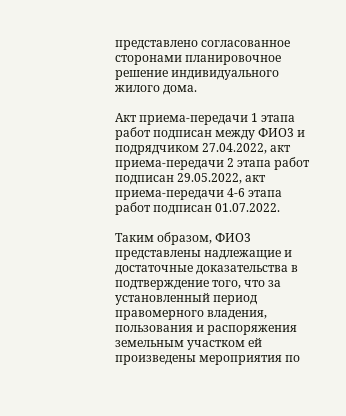представлено согласованное сторонами планировочное решение индивидуального жилого дома.

Акт приема-передачи 1 этапа работ подписан между ФИО3 и подрядчиком 27.04.2022, акт приема-передачи 2 этапа работ подписан 29.05.2022, акт приема-передачи 4-6 этапа работ подписан 01.07.2022.

Таким образом, ФИО3 представлены надлежащие и достаточные доказательства в подтверждение того, что за установленный период правомерного владения, пользования и распоряжения земельным участком ей произведены мероприятия по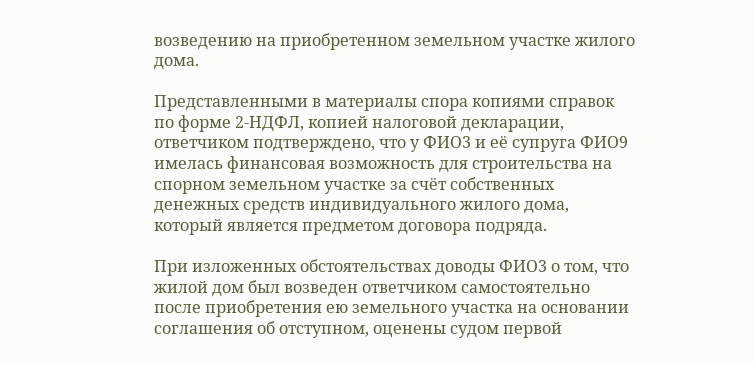возведению на приобретенном земельном участке жилого дома.

Представленными в материалы спора копиями справок по форме 2-НДФЛ, копией налоговой декларации, ответчиком подтверждено, что у ФИО3 и её супруга ФИО9 имелась финансовая возможность для строительства на спорном земельном участке за счёт собственных денежных средств индивидуального жилого дома, который является предметом договора подряда.

При изложенных обстоятельствах доводы ФИО3 о том, что жилой дом был возведен ответчиком самостоятельно после приобретения ею земельного участка на основании соглашения об отступном, оценены судом первой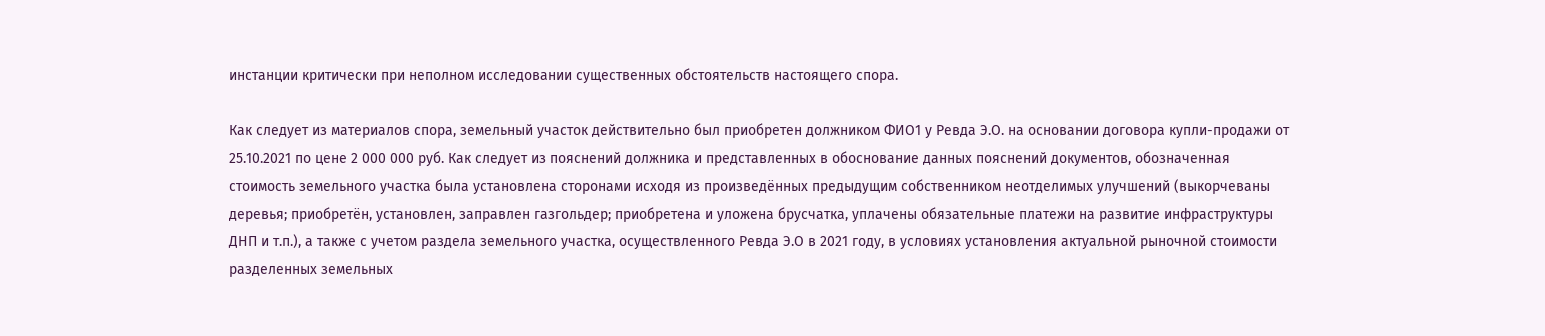инстанции критически при неполном исследовании существенных обстоятельств настоящего спора.

Как следует из материалов спора, земельный участок действительно был приобретен должником ФИО1 у Ревда Э.О. на основании договора купли-продажи от 25.10.2021 по цене 2 000 000 руб. Как следует из пояснений должника и представленных в обоснование данных пояснений документов, обозначенная стоимость земельного участка была установлена сторонами исходя из произведённых предыдущим собственником неотделимых улучшений (выкорчеваны деревья; приобретён, установлен, заправлен газгольдер; приобретена и уложена брусчатка, уплачены обязательные платежи на развитие инфраструктуры ДНП и т.п.), а также с учетом раздела земельного участка, осуществленного Ревда Э.О в 2021 году, в условиях установления актуальной рыночной стоимости разделенных земельных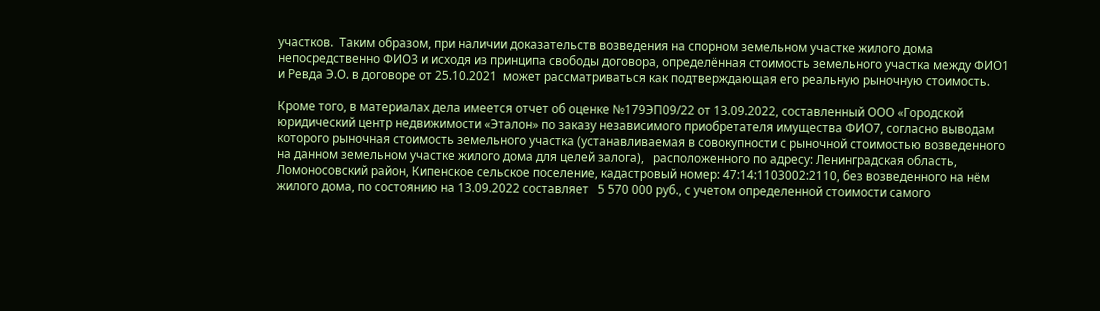участков.  Таким образом, при наличии доказательств возведения на спорном земельном участке жилого дома непосредственно ФИО3 и исходя из принципа свободы договора, определённая стоимость земельного участка между ФИО1 и Ревда Э.О. в договоре от 25.10.2021  может рассматриваться как подтверждающая его реальную рыночную стоимость.

Кроме того, в материалах дела имеется отчет об оценке №179ЭП09/22 от 13.09.2022, составленный ООО «Городской юридический центр недвижимости «Эталон» по заказу независимого приобретателя имущества ФИО7, согласно выводам которого рыночная стоимость земельного участка (устанавливаемая в совокупности с рыночной стоимостью возведенного на данном земельном участке жилого дома для целей залога),   расположенного по адресу: Ленинградская область, Ломоносовский район, Кипенское сельское поселение, кадастровый номер: 47:14:1103002:2110, без возведенного на нём жилого дома, по состоянию на 13.09.2022 составляет   5 570 000 руб., с учетом определенной стоимости самого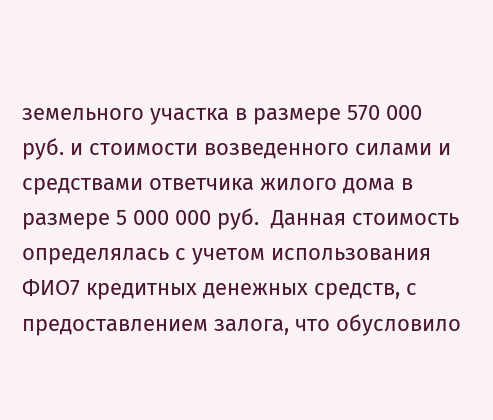земельного участка в размере 570 000 руб. и стоимости возведенного силами и средствами ответчика жилого дома в размере 5 000 000 руб.  Данная стоимость определялась с учетом использования ФИО7 кредитных денежных средств, с предоставлением залога, что обусловило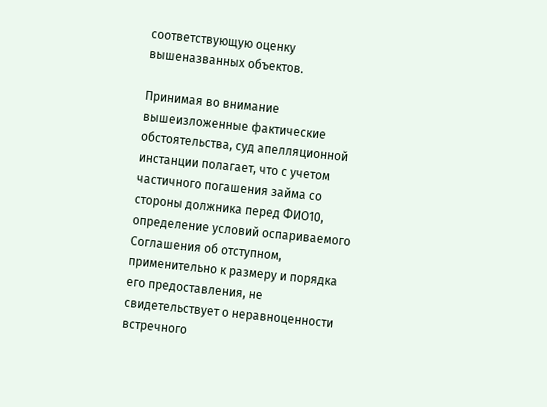соответствующую оценку вышеназванных объектов.

Принимая во внимание вышеизложенные фактические обстоятельства, суд апелляционной инстанции полагает, что с учетом частичного погашения займа со стороны должника перед ФИО10, определение условий оспариваемого  Соглашения об отступном, применительно к размеру и порядка его предоставления, не свидетельствует о неравноценности встречного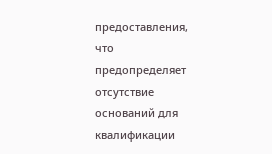предоставления, что предопределяет отсутствие оснований для квалификации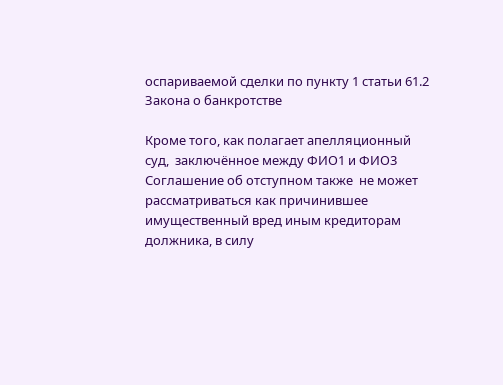оспариваемой сделки по пункту 1 статьи 61.2 Закона о банкротстве

Кроме того, как полагает апелляционный суд,  заключённое между ФИО1 и ФИО3 Соглашение об отступном также  не может рассматриваться как причинившее имущественный вред иным кредиторам должника, в силу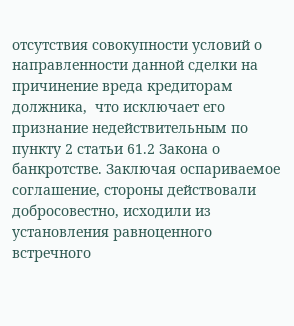отсутствия совокупности условий о направленности данной сделки на причинение вреда кредиторам должника,  что исключает его признание недействительным по пункту 2 статьи 61.2 Закона о банкротстве. Заключая оспариваемое соглашение, стороны действовали добросовестно, исходили из установления равноценного встречного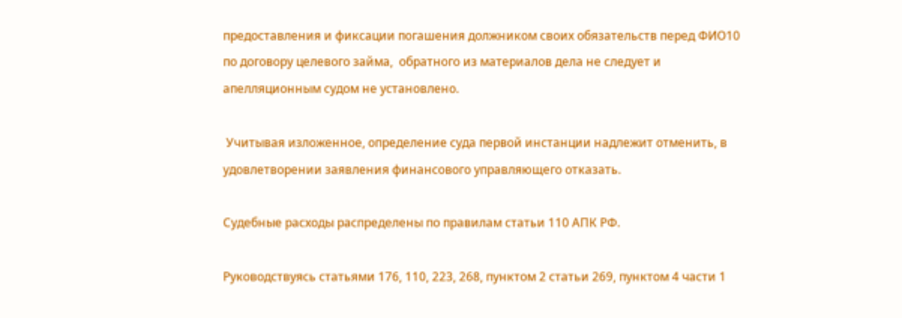предоставления и фиксации погашения должником своих обязательств перед ФИО10 по договору целевого займа,  обратного из материалов дела не следует и апелляционным судом не установлено.

 Учитывая изложенное, определение суда первой инстанции надлежит отменить, в удовлетворении заявления финансового управляющего отказать.

Судебные расходы распределены по правилам статьи 110 АПК РФ.

Руководствуясь статьями 176, 110, 223, 268, пунктом 2 статьи 269, пунктом 4 части 1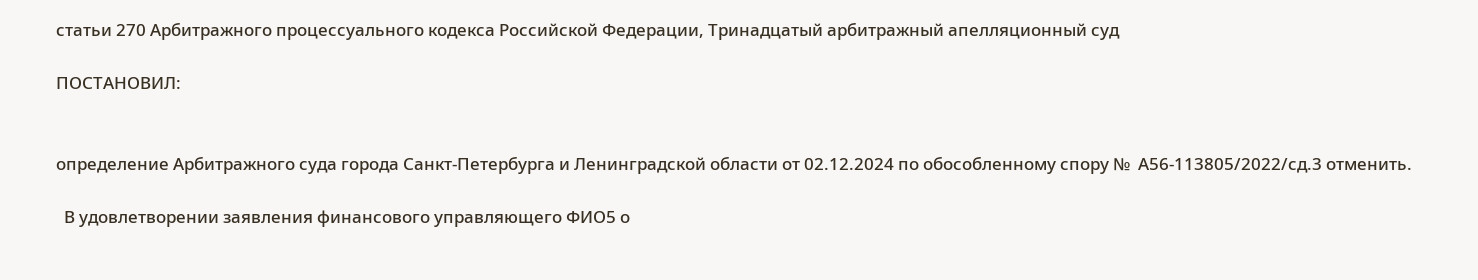статьи 270 Арбитражного процессуального кодекса Российской Федерации, Тринадцатый арбитражный апелляционный суд

ПОСТАНОВИЛ:


определение Арбитражного суда города Санкт-Петербурга и Ленинградской области от 02.12.2024 по обособленному спору №  А56-113805/2022/сд.3 отменить.

  В удовлетворении заявления финансового управляющего ФИО5 о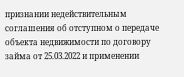признании недействительным соглашения об отступном о передаче объекта недвижимости по договору займа от 25.03.2022 и применении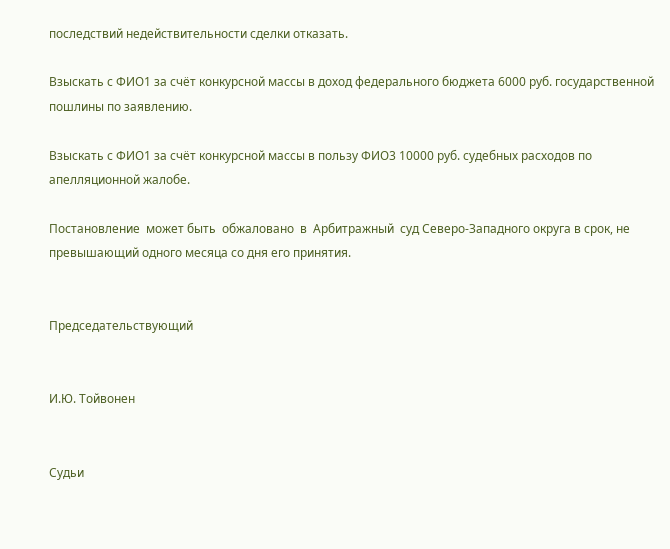последствий недействительности сделки отказать.

Взыскать с ФИО1 за счёт конкурсной массы в доход федерального бюджета 6000 руб. государственной пошлины по заявлению.

Взыскать с ФИО1 за счёт конкурсной массы в пользу ФИО3 10000 руб. судебных расходов по апелляционной жалобе.

Постановление  может быть  обжаловано  в  Арбитражный  суд Северо-Западного округа в срок, не превышающий одного месяца со дня его принятия.


Председательствующий


И.Ю. Тойвонен


Судьи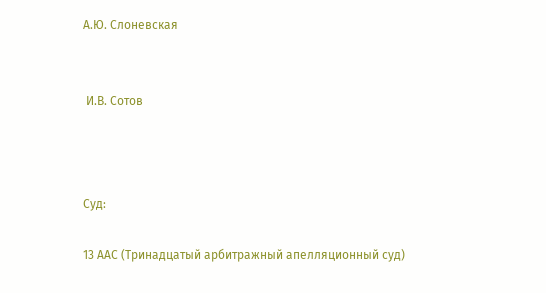А.Ю. Слоневская


 И.В. Сотов



Суд:

13 ААС (Тринадцатый арбитражный апелляционный суд)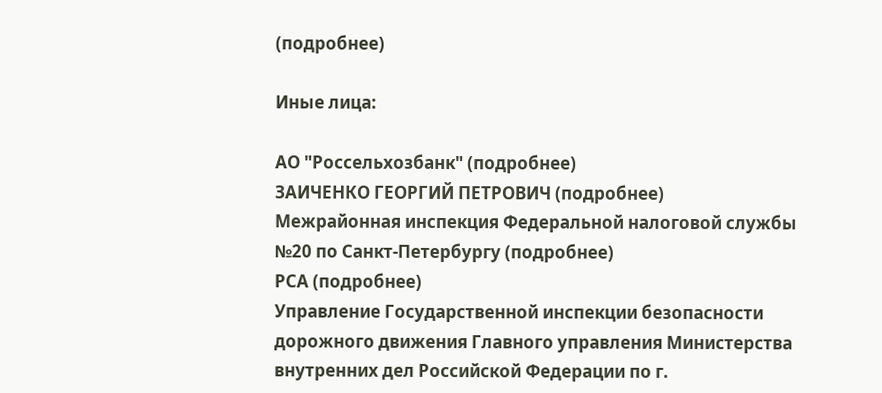(подробнее)

Иные лица:

АО "Россельхозбанк" (подробнее)
ЗАИЧЕНКО ГЕОРГИЙ ПЕТРОВИЧ (подробнее)
Межрайонная инспекция Федеральной налоговой службы №20 по Санкт-Петербургу (подробнее)
РСА (подробнее)
Управление Государственной инспекции безопасности дорожного движения Главного управления Министерства внутренних дел Российской Федерации по г.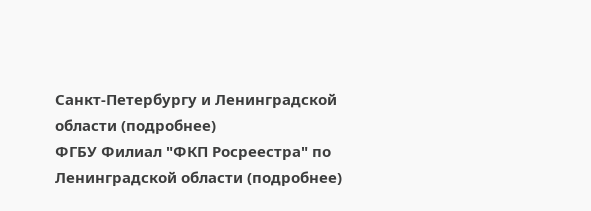Санкт-Петербургу и Ленинградской области (подробнее)
ФГБУ Филиал "ФКП Росреестра" по Ленинградской области (подробнее)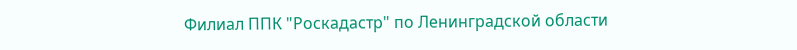Филиал ППК "Роскадастр" по Ленинградской области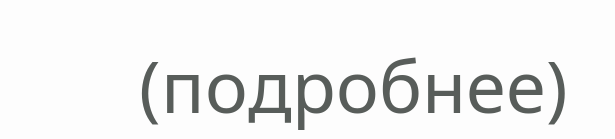(подробнее)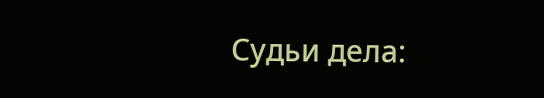Судьи дела: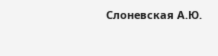Слоневская А.Ю.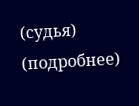(судья) (подробнее)